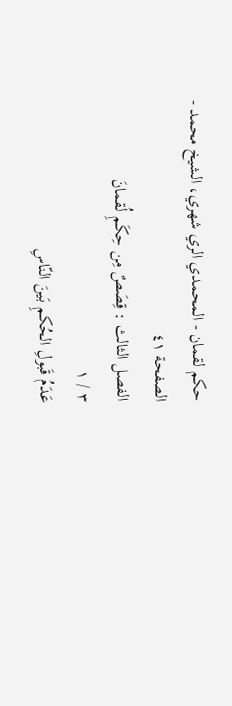حکم لقمان - المحمدي الري شهري، الشيخ محمد - الصفحة ٤١
الفصل الثالث : قِصَصٌ مِن حِكَمِ لُقمانَ
٣ / ١
عَدَمُ قَبولِ الحُكمِ بَينَ النّاسِ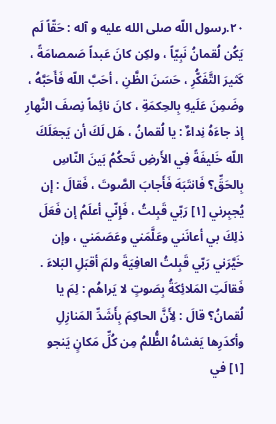٢٠.رسول اللّه صلى الله عليه و آله : حَقّاً لَم يَكُن لُقمانُ نَبِيّاً ، ولكِن كانَ عَبداً صَمصامَةً ، كَثيرَ التَّفَكُّرِ ، حَسَنَ الظَّنِ ، أحَبَّ اللّه فَأَحَبَّهُ ، وضَمِنَ عَلَيهِ بِالحِكمَةِ ، كانَ نائِماً نِصفَ النَّهارِ إذ جاءَهُ نِداءٌ : يا لُقمانُ ، هَل لَكَ أن يَجعَلَكَ اللّه خَليفَةً فِي الأَرضِ تَحكُمُ بَينَ النّاسِ بِالحَقِّ؟ فَانتَبَهَ فَأَجابَ الصَّوتَ ، فَقالَ : إن يُجبِرني [١] رَبّي قَبِلتُ ، فَإِنّي أعلَمُ إن فَعَلَ ذلِكَ بي أعانَني وعَلَّمَني وعَصَمَني ، وإن خَيَّرَني رَبّي قَبِلتُ العافِيَةَ ولمَ أقبَلِ البَلاءَ . فَقالَتِ المَلائِكَةُ بِصَوتٍ لا يَراهُم : لِمَ يا لُقمانُ؟ قالَ : لِأَنَّ الحاكِمَ بِأَشَدِّ المَنازِلِ وأكدَرِها يَغشاهُ الظُّلمُ مِن كُلِّ مَكانٍ يَنجو
[١] في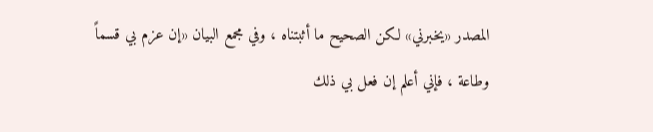المصدر «يخبرني» لكن الصحيح ما أثبتناه ، وفي مجمع البيان «إن عزم بي قسماً وطاعة ، فإني أعلم إن فعل بي ذلك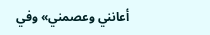أعانني وعصمني» وفي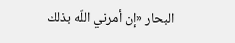البحار «إن أمرني اللّه بذلك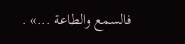فالسمع والطاعة ...» .